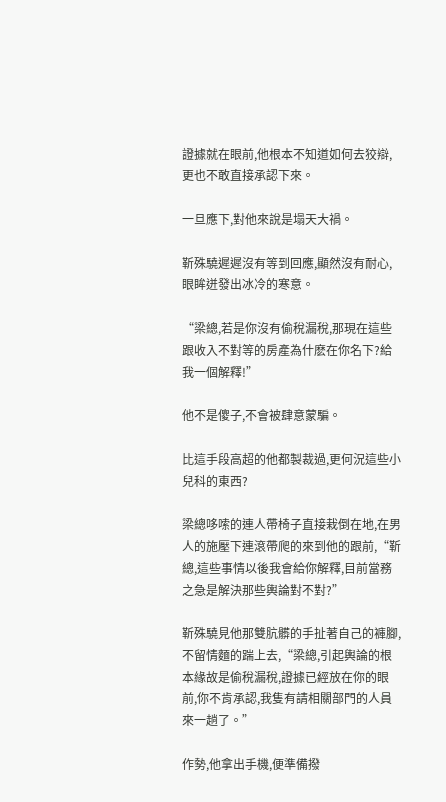證據就在眼前,他根本不知道如何去狡辯,更也不敢直接承認下來。

一旦應下,對他來說是塌天大禍。

靳殊驍遲遲沒有等到回應,顯然沒有耐心,眼眸迸發出冰冷的寒意。

“梁總,若是你沒有偷稅漏稅,那現在這些跟收入不對等的房產為什麽在你名下?給我一個解釋!”

他不是傻子,不會被肆意蒙騙。

比這手段高超的他都製裁過,更何況這些小兒科的東西?

梁總哆嗦的連人帶椅子直接栽倒在地,在男人的施壓下連滾帶爬的來到他的跟前,“靳總,這些事情以後我會給你解釋,目前當務之急是解決那些輿論對不對?”

靳殊驍見他那雙肮髒的手扯著自己的褲腳,不留情麵的踹上去,“梁總,引起輿論的根本緣故是偷稅漏稅,證據已經放在你的眼前,你不肯承認,我隻有請相關部門的人員來一趟了。”

作勢,他拿出手機,便準備撥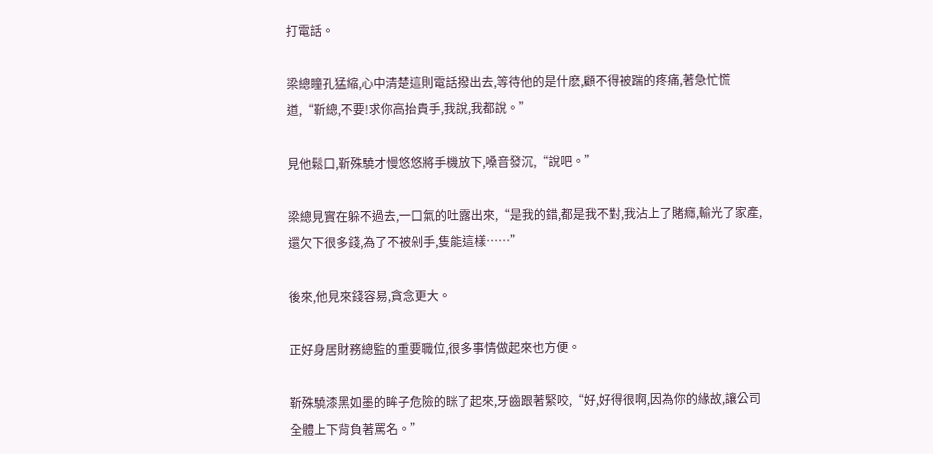打電話。

梁總瞳孔猛縮,心中清楚這則電話撥出去,等待他的是什麽,顧不得被踹的疼痛,著急忙慌道,“靳總,不要!求你高抬貴手,我說,我都說。”

見他鬆口,靳殊驍才慢悠悠將手機放下,嗓音發沉,“說吧。”

梁總見實在躲不過去,一口氣的吐露出來,“是我的錯,都是我不對,我沾上了賭癮,輸光了家產,還欠下很多錢,為了不被剁手,隻能這樣……”

後來,他見來錢容易,貪念更大。

正好身居財務總監的重要職位,很多事情做起來也方便。

靳殊驍漆黑如墨的眸子危險的眯了起來,牙齒跟著緊咬,“好,好得很啊,因為你的緣故,讓公司全體上下背負著罵名。”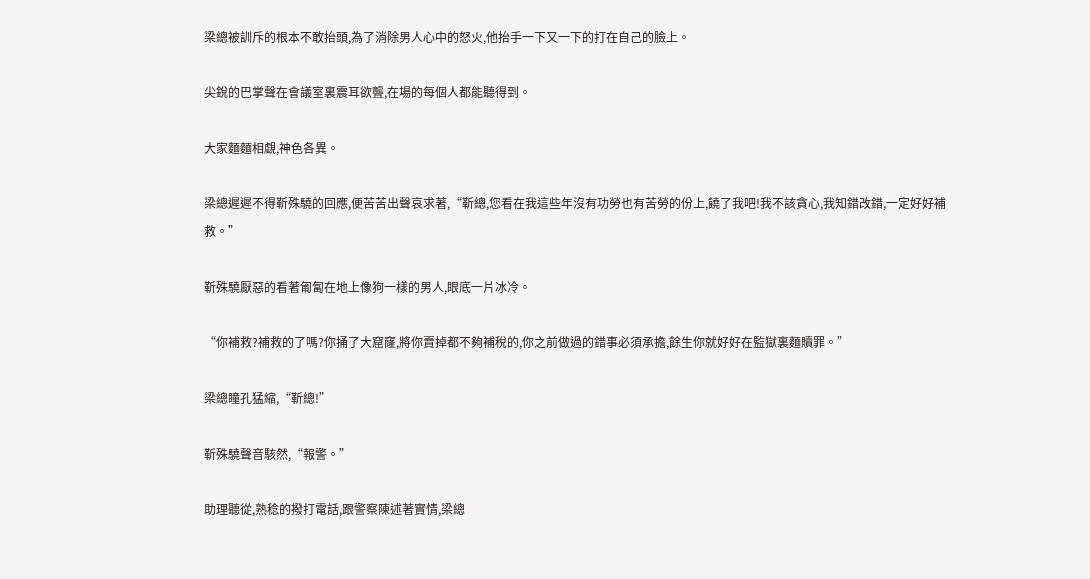梁總被訓斥的根本不敢抬頭,為了消除男人心中的怒火,他抬手一下又一下的打在自己的臉上。

尖銳的巴掌聲在會議室裏震耳欲聾,在場的每個人都能聽得到。

大家麵麵相覷,神色各異。

梁總遲遲不得靳殊驍的回應,便苦苦出聲哀求著,“靳總,您看在我這些年沒有功勞也有苦勞的份上,饒了我吧!我不該貪心,我知錯改錯,一定好好補救。”

靳殊驍厭惡的看著匍匐在地上像狗一樣的男人,眼底一片冰冷。

“你補救?補救的了嗎?你捅了大窟窿,將你賣掉都不夠補稅的,你之前做過的錯事必須承擔,餘生你就好好在監獄裏麵贖罪。”

梁總瞳孔猛縮,“靳總!”

靳殊驍聲音駭然,“報警。”

助理聽從,熟稔的撥打電話,跟警察陳述著實情,梁總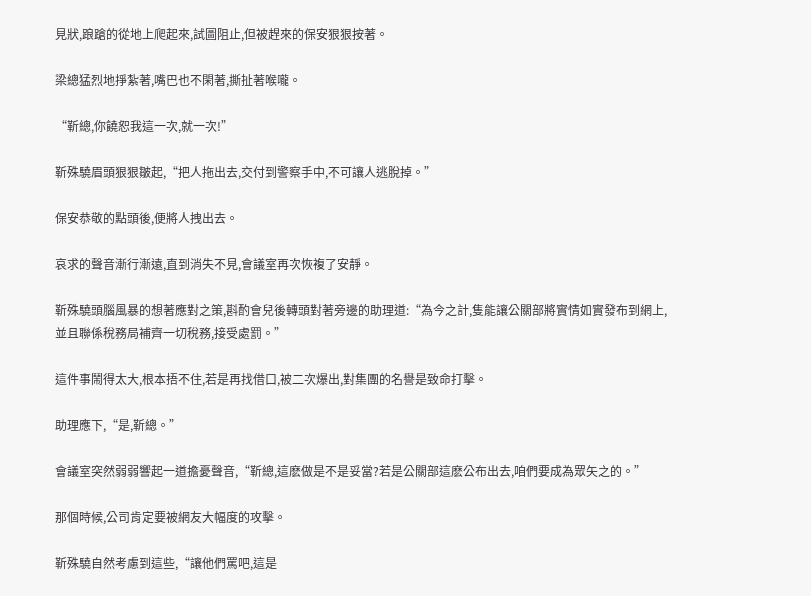見狀,踉蹌的從地上爬起來,試圖阻止,但被趕來的保安狠狠按著。

梁總猛烈地掙紮著,嘴巴也不閑著,撕扯著喉嚨。

“靳總,你饒恕我這一次,就一次!”

靳殊驍眉頭狠狠皺起,“把人拖出去,交付到警察手中,不可讓人逃脫掉。”

保安恭敬的點頭後,便將人拽出去。

哀求的聲音漸行漸遠,直到消失不見,會議室再次恢複了安靜。

靳殊驍頭腦風暴的想著應對之策,斟酌會兒後轉頭對著旁邊的助理道:“為今之計,隻能讓公關部將實情如實發布到網上,並且聯係稅務局補齊一切稅務,接受處罰。”

這件事鬧得太大,根本捂不住,若是再找借口,被二次爆出,對集團的名譽是致命打擊。

助理應下,“是,靳總。”

會議室突然弱弱響起一道擔憂聲音,“靳總,這麽做是不是妥當?若是公關部這麽公布出去,咱們要成為眾矢之的。”

那個時候,公司肯定要被網友大幅度的攻擊。

靳殊驍自然考慮到這些,“讓他們罵吧,這是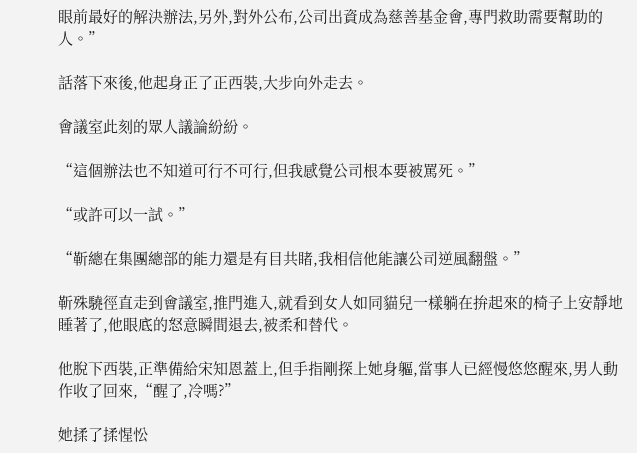眼前最好的解決辦法,另外,對外公布,公司出資成為慈善基金會,專門救助需要幫助的人。”

話落下來後,他起身正了正西裝,大步向外走去。

會議室此刻的眾人議論紛紛。

“這個辦法也不知道可行不可行,但我感覺公司根本要被罵死。”

“或許可以一試。”

“靳總在集團總部的能力還是有目共睹,我相信他能讓公司逆風翻盤。”

靳殊驍徑直走到會議室,推門進入,就看到女人如同貓兒一樣躺在拚起來的椅子上安靜地睡著了,他眼底的怒意瞬間退去,被柔和替代。

他脫下西裝,正準備給宋知恩蓋上,但手指剛探上她身軀,當事人已經慢悠悠醒來,男人動作收了回來,“醒了,冷嗎?”

她揉了揉惺忪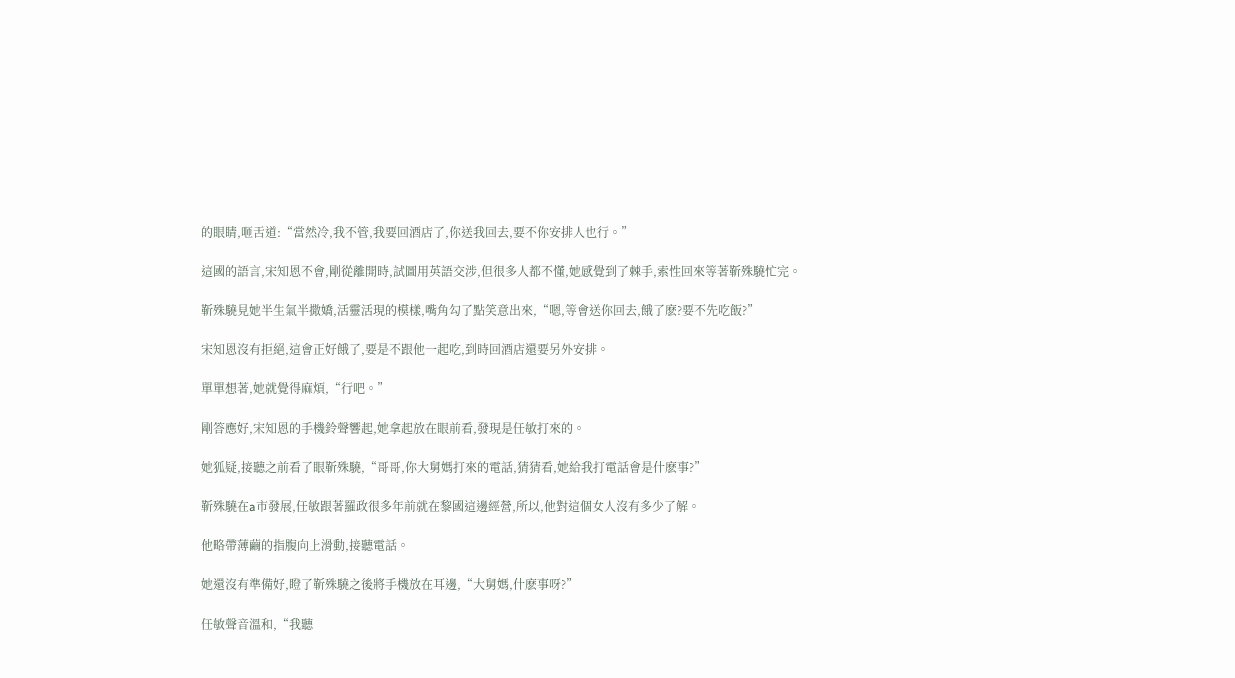的眼睛,咂舌道:“當然冷,我不管,我要回酒店了,你送我回去,要不你安排人也行。”

這國的語言,宋知恩不會,剛從離開時,試圖用英語交涉,但很多人都不懂,她感覺到了棘手,索性回來等著靳殊驍忙完。

靳殊驍見她半生氣半撒嬌,活靈活現的模樣,嘴角勾了點笑意出來,“嗯,等會送你回去,餓了麽?要不先吃飯?”

宋知恩沒有拒絕,這會正好餓了,要是不跟他一起吃,到時回酒店還要另外安排。

單單想著,她就覺得麻煩,“行吧。”

剛答應好,宋知恩的手機鈴聲響起,她拿起放在眼前看,發現是任敏打來的。

她狐疑,接聽之前看了眼靳殊驍,“哥哥,你大舅媽打來的電話,猜猜看,她給我打電話會是什麽事?”

靳殊驍在a市發展,任敏跟著羅政很多年前就在黎國這邊經營,所以,他對這個女人沒有多少了解。

他略帶薄繭的指腹向上滑動,接聽電話。

她還沒有準備好,瞪了靳殊驍之後將手機放在耳邊,“大舅媽,什麽事呀?”

任敏聲音溫和,“我聽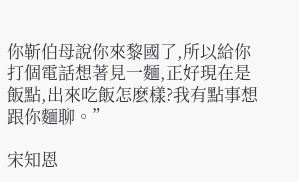你靳伯母說你來黎國了,所以給你打個電話想著見一麵,正好現在是飯點,出來吃飯怎麽樣?我有點事想跟你麵聊。”

宋知恩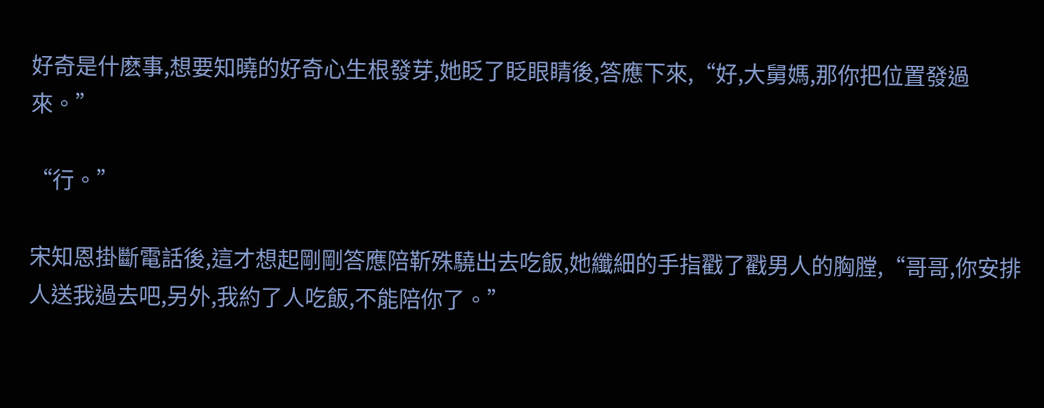好奇是什麽事,想要知曉的好奇心生根發芽,她眨了眨眼睛後,答應下來,“好,大舅媽,那你把位置發過來。”

“行。”

宋知恩掛斷電話後,這才想起剛剛答應陪靳殊驍出去吃飯,她纖細的手指戳了戳男人的胸膛,“哥哥,你安排人送我過去吧,另外,我約了人吃飯,不能陪你了。”